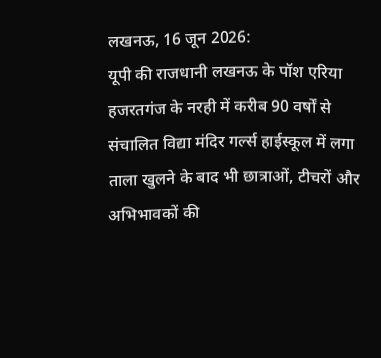लखनऊ, 16 जून 2026:
यूपी की राजधानी लखनऊ के पॉश एरिया हजरतगंज के नरही में करीब 90 वर्षों से संचालित विद्या मंदिर गर्ल्स हाईस्कूल में लगा ताला खुलने के बाद भी छात्राओं, टीचरों और अभिभावकों की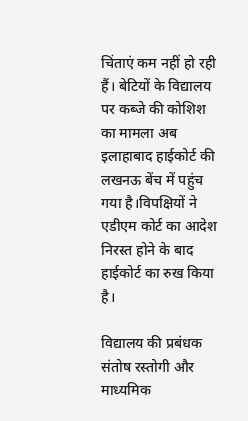चिंताएं कम नहीं हो रही हैं। बेटियों के विद्यालय पर कब्जे की कोशिश का मामला अब इलाहाबाद हाईकोर्ट की लखनऊ बेंच में पहुंच गया है।विपक्षियों ने एडीएम कोर्ट का आदेश निरस्त होने के बाद हाईकोर्ट का रुख किया है।

विद्यालय की प्रबंधक संतोष रस्तोगी और माध्यमिक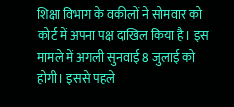शिक्षा विभाग के वकीलों ने सोमवार को कोर्ट में अपना पक्ष दाखिल किया है। इस मामले में अगली सुनवाई 8 जुलाई को होगी। इससे पहले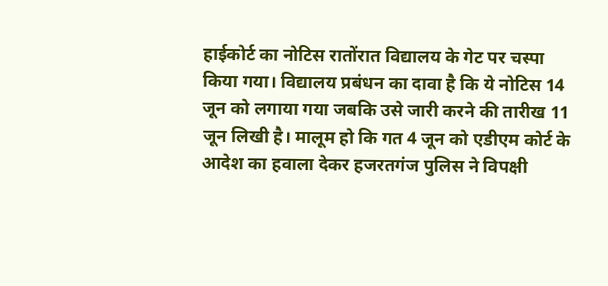हाईकोर्ट का नोटिस रातोंरात विद्यालय के गेट पर चस्पा किया गया। विद्यालय प्रबंधन का दावा है कि ये नोटिस 14 जून को लगाया गया जबकि उसे जारी करने की तारीख 11 जून लिखी है। मालूम हो कि गत 4 जून को एडीएम कोर्ट के आदेश का हवाला देकर हजरतगंज पुलिस ने विपक्षी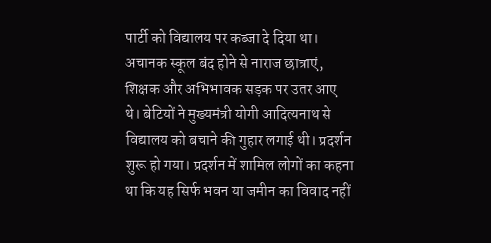पार्टी को विद्यालय पर कब्जा दे दिया था।
अचानक स्कूल बंद होने से नाराज छात्राएं, शिक्षक और अभिभावक सड़क पर उतर आए थे। बेटियों ने मुख्यमंत्री योगी आदित्यनाथ से विद्यालय को बचाने की गुहार लगाई थी। प्रदर्शन शुरू हो गया। प्रदर्शन में शामिल लोगों का कहना था कि यह सिर्फ भवन या जमीन का विवाद नहीं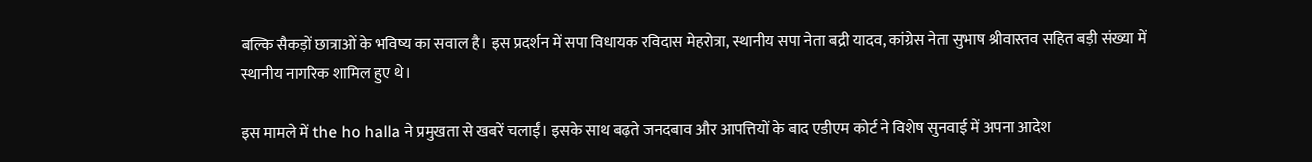बल्कि सैकड़ों छात्राओं के भविष्य का सवाल है। इस प्रदर्शन में सपा विधायक रविदास मेहरोत्रा, स्थानीय सपा नेता बद्री यादव, कांग्रेस नेता सुभाष श्रीवास्तव सहित बड़ी संख्या में स्थानीय नागरिक शामिल हुए थे।

इस मामले में the ho halla ने प्रमुखता से खबरें चलाईं। इसके साथ बढ़ते जनदबाव और आपत्तियों के बाद एडीएम कोर्ट ने विशेष सुनवाई में अपना आदेश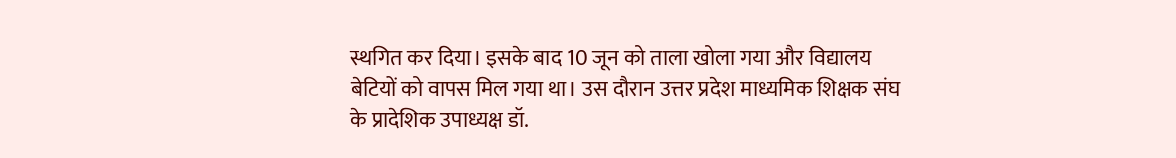स्थगित कर दिया। इसके बाद 10 जून को ताला खोला गया और विद्यालय बेटियों को वापस मिल गया था। उस दौरान उत्तर प्रदेश माध्यमिक शिक्षक संघ के प्रादेशिक उपाध्यक्ष डॉ.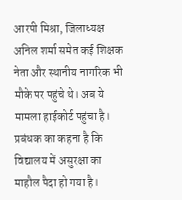आरपी मिश्रा, जिलाध्यक्ष अनिल शर्मा समेत कई शिक्षक नेता और स्थानीय नागरिक भी मौके पर पहुंचे थे। अब ये मामला हाईकोर्ट पहुंचा है। प्रबंधक का कहना है कि विद्यालय में असुरक्षा का माहौल पैदा हो गया है।